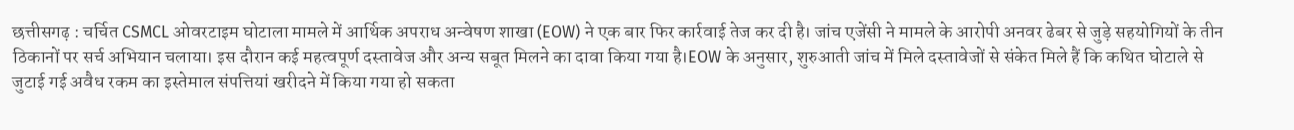छत्तीसगढ़ : चर्चित CSMCL ओवरटाइम घोटाला मामले में आर्थिक अपराध अन्वेषण शाखा (EOW) ने एक बार फिर कार्रवाई तेज कर दी है। जांच एजेंसी ने मामले के आरोपी अनवर ढेबर से जुड़े सहयोगियों के तीन ठिकानों पर सर्च अभियान चलाया। इस दौरान कई महत्वपूर्ण दस्तावेज और अन्य सबूत मिलने का दावा किया गया है।EOW के अनुसार, शुरुआती जांच में मिले दस्तावेजों से संकेत मिले हैं कि कथित घोटाले से जुटाई गई अवैध रकम का इस्तेमाल संपत्तियां खरीदने में किया गया हो सकता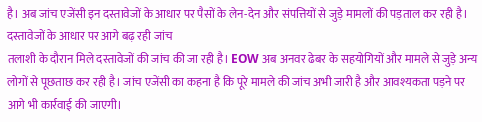है। अब जांच एजेंसी इन दस्तावेजों के आधार पर पैसों के लेन-देन और संपत्तियों से जुड़े मामलों की पड़ताल कर रही है।
दस्तावेजों के आधार पर आगे बढ़ रही जांच
तलाशी के दौरान मिले दस्तावेजों की जांच की जा रही है। EOW अब अनवर ढेबर के सहयोगियों और मामले से जुड़े अन्य लोगों से पूछताछ कर रही है। जांच एजेंसी का कहना है कि पूरे मामले की जांच अभी जारी है और आवश्यकता पड़ने पर आगे भी कार्रवाई की जाएगी।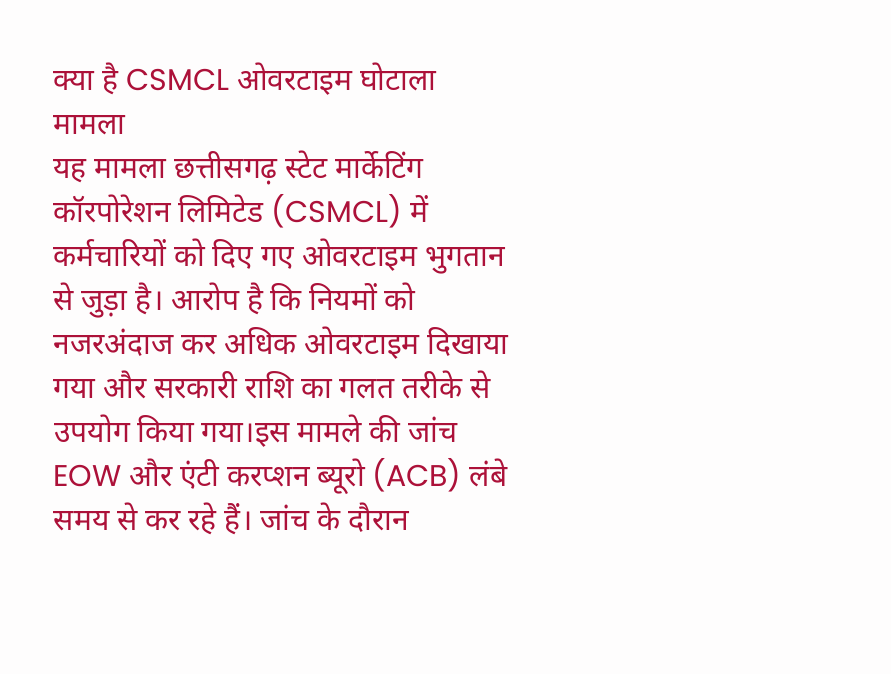क्या है CSMCL ओवरटाइम घोटाला मामला
यह मामला छत्तीसगढ़ स्टेट मार्केटिंग कॉरपोरेशन लिमिटेड (CSMCL) में कर्मचारियों को दिए गए ओवरटाइम भुगतान से जुड़ा है। आरोप है कि नियमों को नजरअंदाज कर अधिक ओवरटाइम दिखाया गया और सरकारी राशि का गलत तरीके से उपयोग किया गया।इस मामले की जांच EOW और एंटी करप्शन ब्यूरो (ACB) लंबे समय से कर रहे हैं। जांच के दौरान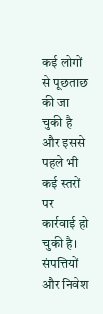कई लोगों से पूछताछ की जा चुकी है और इससे पहले भी कई स्तरों पर कार्रवाई हो चुकी है।
संपत्तियों और निवेश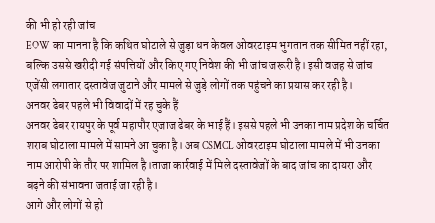की भी हो रही जांच
EOW का मानना है कि कथित घोटाले से जुड़ा धन केवल ओवरटाइम भुगतान तक सीमित नहीं रहा, बल्कि उससे खरीदी गई संपत्तियों और किए गए निवेश की भी जांच जरूरी है। इसी वजह से जांच एजेंसी लगातार दस्तावेज जुटाने और मामले से जुड़े लोगों तक पहुंचने का प्रयास कर रही है।
अनवर ढेबर पहले भी विवादों में रह चुके हैं
अनवर ढेबर रायपुर के पूर्व महापौर एजाज ढेबर के भाई हैं। इससे पहले भी उनका नाम प्रदेश के चर्चित शराब घोटाला मामले में सामने आ चुका है। अब CSMCL ओवरटाइम घोटाला मामले में भी उनका नाम आरोपी के तौर पर शामिल है।ताजा कार्रवाई में मिले दस्तावेजों के बाद जांच का दायरा और बढ़ने की संभावना जताई जा रही है।
आगे और लोगों से हो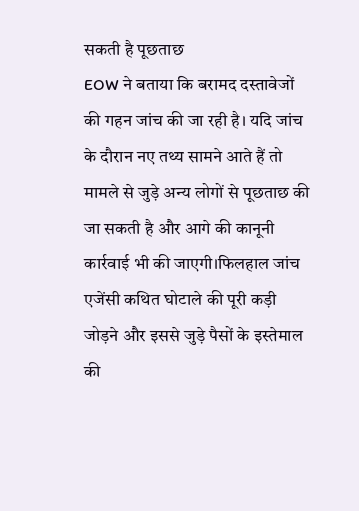सकती है पूछताछ
EOW ने बताया कि बरामद दस्तावेजों की गहन जांच की जा रही है। यदि जांच के दौरान नए तथ्य सामने आते हैं तो मामले से जुड़े अन्य लोगों से पूछताछ की जा सकती है और आगे की कानूनी कार्रवाई भी की जाएगी।फिलहाल जांच एजेंसी कथित घोटाले की पूरी कड़ी जोड़ने और इससे जुड़े पैसों के इस्तेमाल की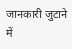जानकारी जुटाने में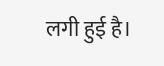लगी हुई है।